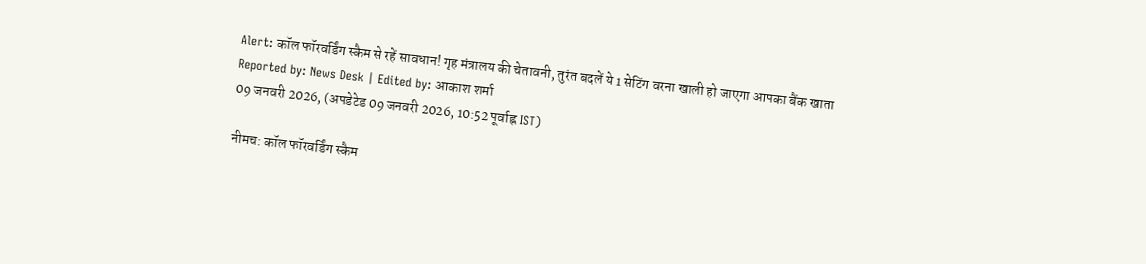Alert: कॉल फॉरवर्डिंग स्कैम से रहें सावधान! गृह मंत्रालय की चेतावनी, तुरंत बदलें ये 1 सेटिंग वरना खाली हो जाएगा आपका बैंक खाता
Reported by: News Desk | Edited by: आकाश शर्मा
09 जनवरी 2026, (अपडेटेड 09 जनवरी 2026, 10:52 पूर्वाह्न IST)

नीमच: कॉल फॉरवर्डिंग स्कैम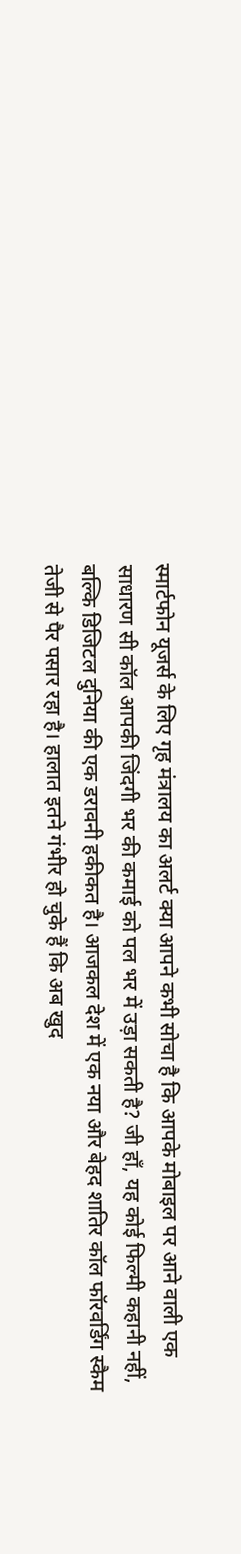स्मार्टफोन यूजर्स के लिए गृह मंत्रालय का अलर्ट क्या आपने कभी सोचा है कि आपके मोबाइल पर आने वाली एक साधारण सी कॉल आपकी जिंदगी भर की कमाई को पल भर में उड़ा सकती है? जी हाँ, यह कोई फिल्मी कहानी नहीं, बल्कि डिजिटल दुनिया की एक डरावनी हकीकत है। आजकल देश में एक नया और बेहद शातिर कॉल फॉरवर्डिंग स्कैम तेजी से पैर पसार रहा है। हालात इतने गंभीर हो चुके हैं कि अब खुद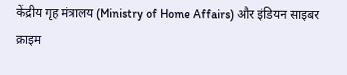केंद्रीय गृह मंत्रालय (Ministry of Home Affairs) और इंडियन साइबर क्राइम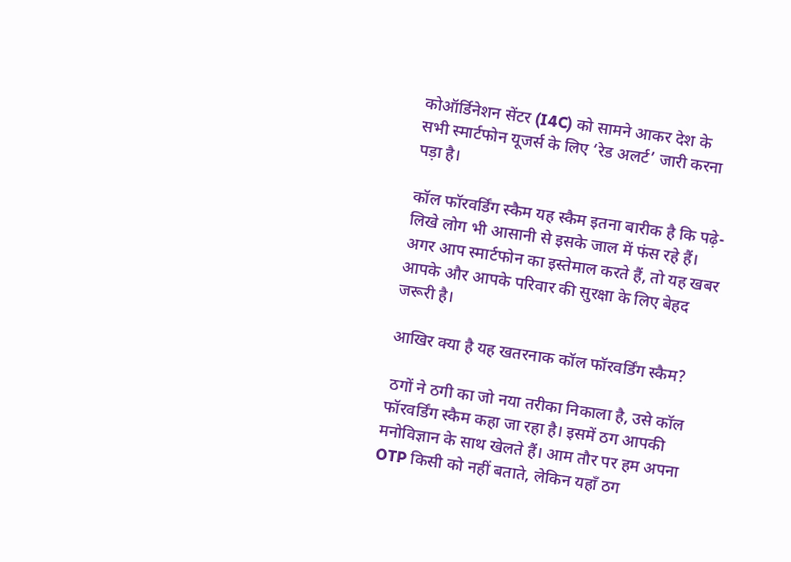कोऑर्डिनेशन सेंटर (I4C) को सामने आकर देश के सभी स्मार्टफोन यूजर्स के लिए ‘रेड अलर्ट’ जारी करना पड़ा है।

कॉल फॉरवर्डिंग स्कैम यह स्कैम इतना बारीक है कि पढ़े-लिखे लोग भी आसानी से इसके जाल में फंस रहे हैं। अगर आप स्मार्टफोन का इस्तेमाल करते हैं, तो यह खबर आपके और आपके परिवार की सुरक्षा के लिए बेहद जरूरी है।

आखिर क्या है यह खतरनाक कॉल फॉरवर्डिंग स्कैम?

 ठगों ने ठगी का जो नया तरीका निकाला है, उसे कॉल फॉरवर्डिंग स्कैम कहा जा रहा है। इसमें ठग आपकी मनोविज्ञान के साथ खेलते हैं। आम तौर पर हम अपना OTP किसी को नहीं बताते, लेकिन यहाँ ठग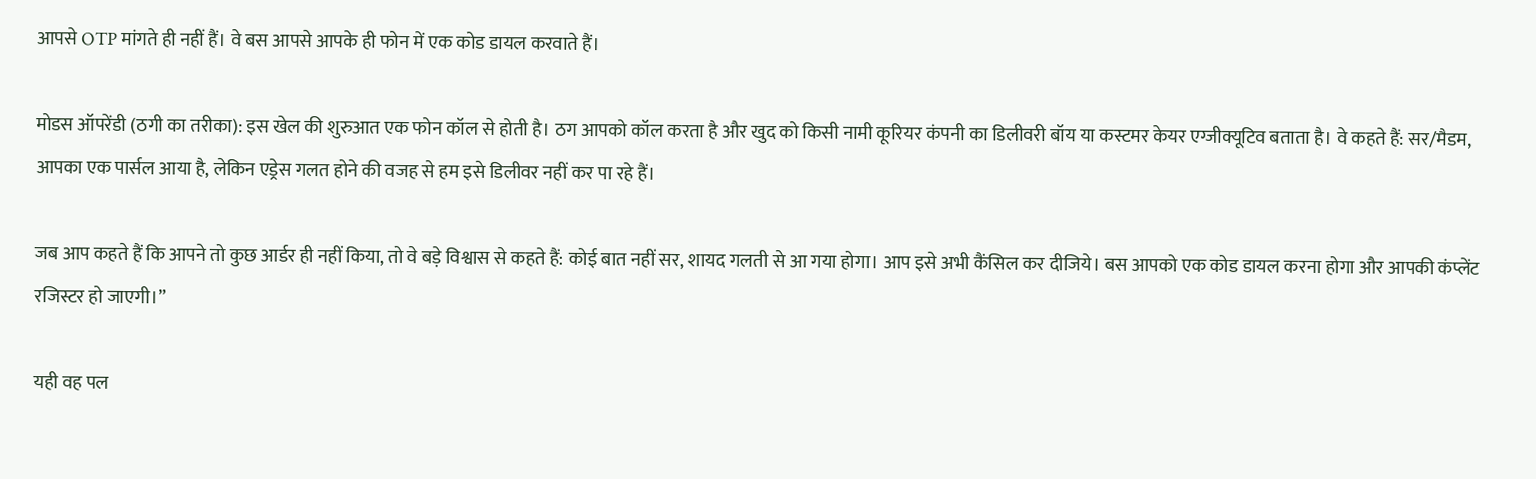आपसे OTP मांगते ही नहीं हैं। वे बस आपसे आपके ही फोन में एक कोड डायल करवाते हैं।

मोडस ऑपरेंडी (ठगी का तरीका): इस खेल की शुरुआत एक फोन कॉल से होती है। ठग आपको कॉल करता है और खुद को किसी नामी कूरियर कंपनी का डिलीवरी बॉय या कस्टमर केयर एग्जीक्यूटिव बताता है। वे कहते हैं: सर/मैडम, आपका एक पार्सल आया है, लेकिन एड्रेस गलत होने की वजह से हम इसे डिलीवर नहीं कर पा रहे हैं।

जब आप कहते हैं कि आपने तो कुछ आर्डर ही नहीं किया, तो वे बड़े विश्वास से कहते हैं: कोई बात नहीं सर, शायद गलती से आ गया होगा। आप इसे अभी कैंसिल कर दीजिये। बस आपको एक कोड डायल करना होगा और आपकी कंप्लेंट रजिस्टर हो जाएगी।”

यही वह पल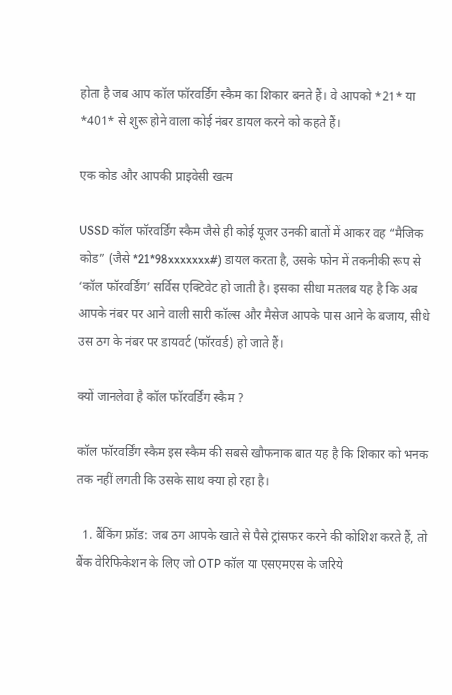होता है जब आप कॉल फॉरवर्डिंग स्कैम का शिकार बनते हैं। वे आपको *21* या *401* से शुरू होने वाला कोई नंबर डायल करने को कहते हैं।

एक कोड और आपकी प्राइवेसी खत्म

USSD कॉल फॉरवर्डिंग स्कैम जैसे ही कोई यूजर उनकी बातों में आकर वह “मैजिक कोड” (जैसे *21*98xxxxxxx#) डायल करता है, उसके फोन में तकनीकी रूप से ‘कॉल फॉरवर्डिंग’ सर्विस एक्टिवेट हो जाती है। इसका सीधा मतलब यह है कि अब आपके नंबर पर आने वाली सारी कॉल्स और मैसेज आपके पास आने के बजाय, सीधे उस ठग के नंबर पर डायवर्ट (फॉरवर्ड) हो जाते हैं।

क्यों जानलेवा है कॉल फॉरवर्डिंग स्कैम ?

कॉल फॉरवर्डिंग स्कैम इस स्कैम की सबसे खौफनाक बात यह है कि शिकार को भनक तक नहीं लगती कि उसके साथ क्या हो रहा है।

  1. बैंकिंग फ्रॉड: जब ठग आपके खाते से पैसे ट्रांसफर करने की कोशिश करते हैं, तो बैंक वेरिफिकेशन के लिए जो OTP कॉल या एसएमएस के जरिये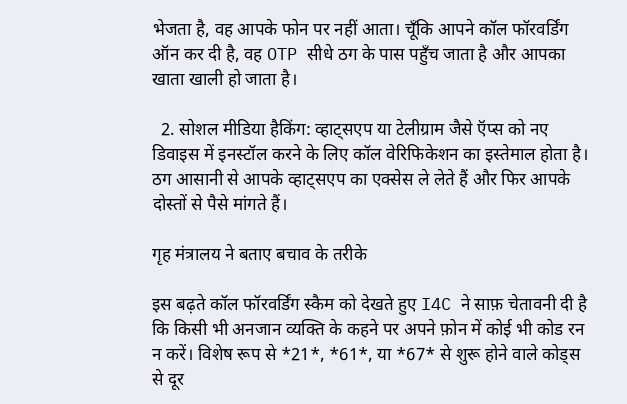भेजता है, वह आपके फोन पर नहीं आता। चूँकि आपने कॉल फॉरवर्डिंग ऑन कर दी है, वह OTP सीधे ठग के पास पहुँच जाता है और आपका खाता खाली हो जाता है।

  2. सोशल मीडिया हैकिंग: व्हाट्सएप या टेलीग्राम जैसे ऍप्स को नए डिवाइस में इनस्टॉल करने के लिए कॉल वेरिफिकेशन का इस्तेमाल होता है। ठग आसानी से आपके व्हाट्सएप का एक्सेस ले लेते हैं और फिर आपके दोस्तों से पैसे मांगते हैं।

गृह मंत्रालय ने बताए बचाव के तरीके

इस बढ़ते कॉल फॉरवर्डिंग स्कैम को देखते हुए I4C ने साफ़ चेतावनी दी है कि किसी भी अनजान व्यक्ति के कहने पर अपने फ़ोन में कोई भी कोड रन न करें। विशेष रूप से *21*, *61*, या *67* से शुरू होने वाले कोड्स से दूर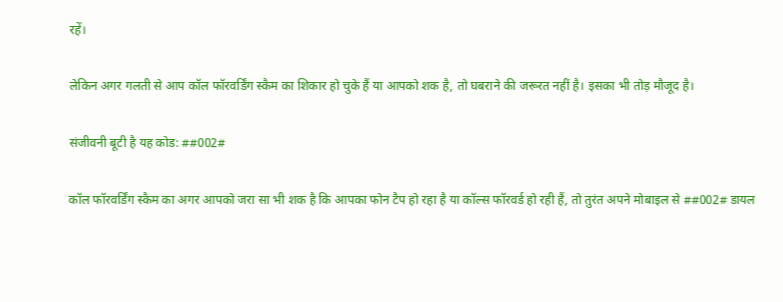रहें।

लेकिन अगर गलती से आप कॉल फॉरवर्डिंग स्कैम का शिकार हो चुके हैं या आपको शक है, तो घबराने की जरूरत नहीं है। इसका भी तोड़ मौजूद है।

संजीवनी बूटी है यह कोड: ##002#

कॉल फॉरवर्डिंग स्कैम का अगर आपको जरा सा भी शक है कि आपका फोन टैप हो रहा है या कॉल्स फॉरवर्ड हो रही हैं, तो तुरंत अपने मोबाइल से ##002# डायल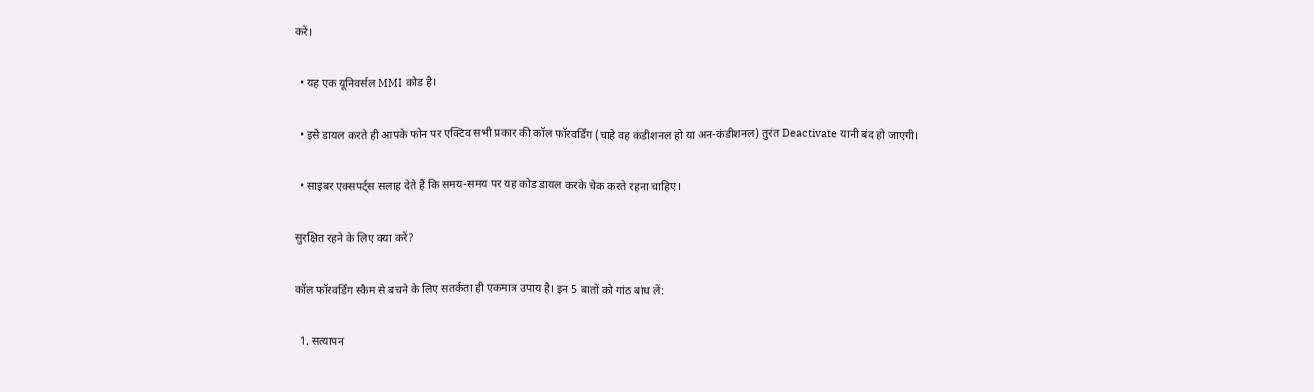करें।

  • यह एक यूनिवर्सल MMI कोड है।

  • इसे डायल करते ही आपके फोन पर एक्टिव सभी प्रकार की कॉल फॉरवर्डिंग (चाहे वह कंडीशनल हो या अन-कंडीशनल) तुरंत Deactivate यानी बंद हो जाएगी।

  • साइबर एक्सपर्ट्स सलाह देते हैं कि समय-समय पर यह कोड डायल करके चेक करते रहना चाहिए।

सुरक्षित रहने के लिए क्या करें?

कॉल फॉरवर्डिंग स्कैम से बचने के लिए सतर्कता ही एकमात्र उपाय है। इन 5 बातों को गांठ बांध लें:

  1. सत्यापन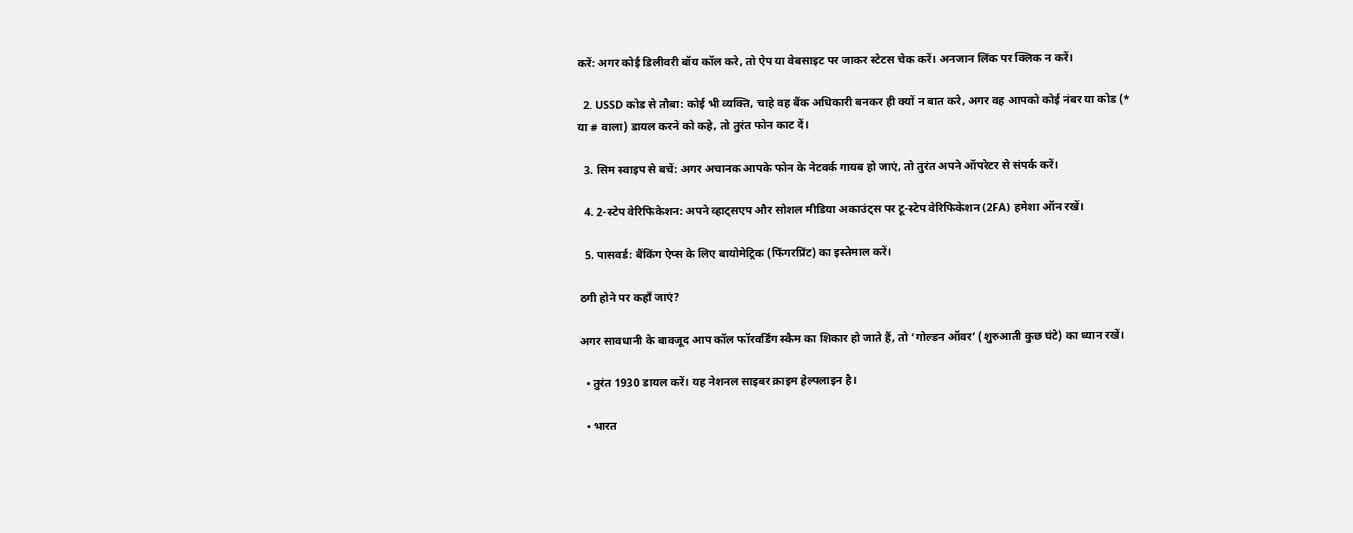करें: अगर कोई डिलीवरी बॉय कॉल करे, तो ऐप या वेबसाइट पर जाकर स्टेटस चेक करें। अनजान लिंक पर क्लिक न करें।

  2. USSD कोड से तौबा: कोई भी व्यक्ति, चाहे वह बैंक अधिकारी बनकर ही क्यों न बात करे, अगर वह आपको कोई नंबर या कोड (* या # वाला) डायल करने को कहे, तो तुरंत फोन काट दें।

  3. सिम स्वाइप से बचें: अगर अचानक आपके फोन के नेटवर्क गायब हो जाएं, तो तुरंत अपने ऑपरेटर से संपर्क करें।

  4. 2-स्टेप वेरिफिकेशन: अपने व्हाट्सएप और सोशल मीडिया अकाउंट्स पर टू-स्टेप वेरिफिकेशन (2FA) हमेशा ऑन रखें।

  5. पासवर्ड: बैंकिंग ऐप्स के लिए बायोमेट्रिक (फिंगरप्रिंट) का इस्तेमाल करें।

ठगी होने पर कहाँ जाएं?

अगर सावधानी के बावजूद आप कॉल फॉरवर्डिंग स्कैम का शिकार हो जाते हैं, तो ‘गोल्डन ऑवर’ (शुरुआती कुछ घंटे) का ध्यान रखें।

  • तुरंत 1930 डायल करें। यह नेशनल साइबर क्राइम हेल्पलाइन है।

  • भारत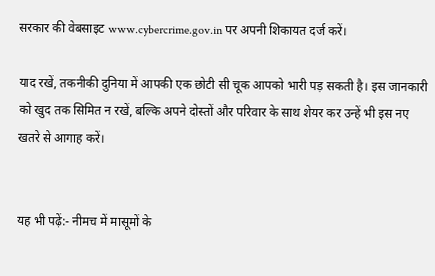सरकार की वेबसाइट www.cybercrime.gov.in पर अपनी शिकायत दर्ज करें।

याद रखें, तकनीकी दुनिया में आपकी एक छोटी सी चूक आपको भारी पड़ सकती है। इस जानकारी को खुद तक सिमित न रखें, बल्कि अपने दोस्तों और परिवार के साथ शेयर कर उन्हें भी इस नए खतरे से आगाह करें।


यह भी पढ़ें:- नीमच में मासूमों के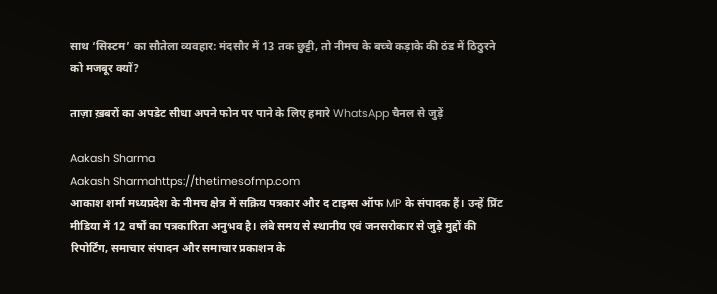साथ ‘सिस्टम’ का सौतेला व्यवहार: मंदसौर में 13 तक छुट्टी, तो नीमच के बच्चे कड़ाके की ठंड में ठिठुरने को मजबूर क्यों?

ताज़ा ख़बरों का अपडेट सीधा अपने फोन पर पाने के लिए हमारे WhatsApp चैनल से जुड़ें

Aakash Sharma
Aakash Sharmahttps://thetimesofmp.com
आकाश शर्मा मध्यप्रदेश के नीमच क्षेत्र में सक्रिय पत्रकार और द टाइम्स ऑफ MP के संपादक हैं। उन्हें प्रिंट मीडिया में 12 वर्षों का पत्रकारिता अनुभव है। लंबे समय से स्थानीय एवं जनसरोकार से जुड़े मुद्दों की रिपोर्टिंग, समाचार संपादन और समाचार प्रकाशन के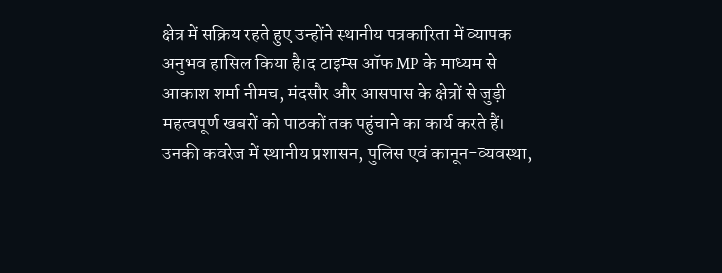क्षेत्र में सक्रिय रहते हुए उन्होंने स्थानीय पत्रकारिता में व्यापक अनुभव हासिल किया है।द टाइम्स ऑफ MP के माध्यम से आकाश शर्मा नीमच, मंदसौर और आसपास के क्षेत्रों से जुड़ी महत्वपूर्ण खबरों को पाठकों तक पहुंचाने का कार्य करते हैं। उनकी कवरेज में स्थानीय प्रशासन, पुलिस एवं कानून-व्यवस्था,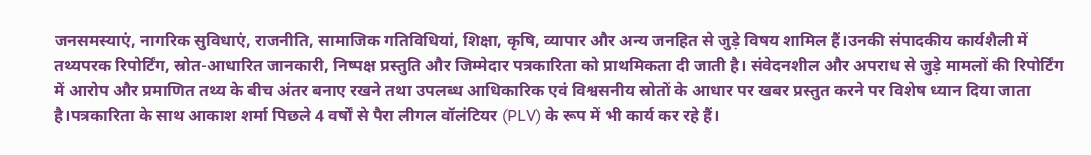जनसमस्याएं, नागरिक सुविधाएं, राजनीति, सामाजिक गतिविधियां, शिक्षा, कृषि, व्यापार और अन्य जनहित से जुड़े विषय शामिल हैं।उनकी संपादकीय कार्यशैली में तथ्यपरक रिपोर्टिंग, स्रोत-आधारित जानकारी, निष्पक्ष प्रस्तुति और जिम्मेदार पत्रकारिता को प्राथमिकता दी जाती है। संवेदनशील और अपराध से जुड़े मामलों की रिपोर्टिंग में आरोप और प्रमाणित तथ्य के बीच अंतर बनाए रखने तथा उपलब्ध आधिकारिक एवं विश्वसनीय स्रोतों के आधार पर खबर प्रस्तुत करने पर विशेष ध्यान दिया जाता है।पत्रकारिता के साथ आकाश शर्मा पिछले 4 वर्षों से पैरा लीगल वॉलंटियर (PLV) के रूप में भी कार्य कर रहे हैं।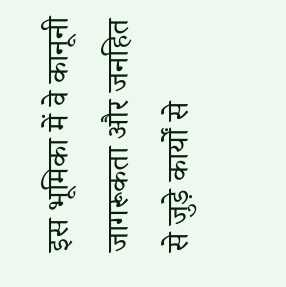इस भूमिका में वे कानूनी जागरूकता और जनहित से जुड़े कार्यों से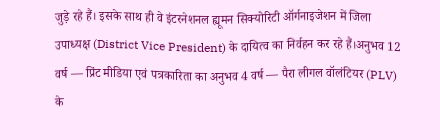जुड़े रहे हैं। इसके साथ ही वे इंटरनेशनल ह्यूमन सिक्योरिटी ऑर्गनाइजेशन में जिला उपाध्यक्ष (District Vice President) के दायित्व का निर्वहन कर रहे हैं।अनुभव 12 वर्ष — प्रिंट मीडिया एवं पत्रकारिता का अनुभव 4 वर्ष — पैरा लीगल वॉलंटियर (PLV) के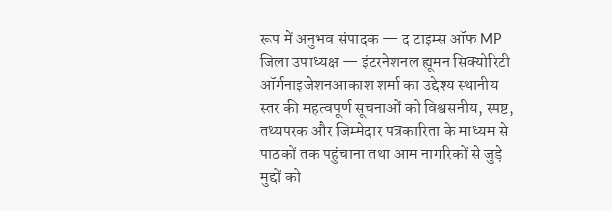रूप में अनुभव संपादक — द टाइम्स ऑफ MP जिला उपाध्यक्ष — इंटरनेशनल ह्यूमन सिक्योरिटी ऑर्गनाइजेशनआकाश शर्मा का उद्देश्य स्थानीय स्तर की महत्वपूर्ण सूचनाओं को विश्वसनीय, स्पष्ट, तथ्यपरक और जिम्मेदार पत्रकारिता के माध्यम से पाठकों तक पहुंचाना तथा आम नागरिकों से जुड़े मुद्दों को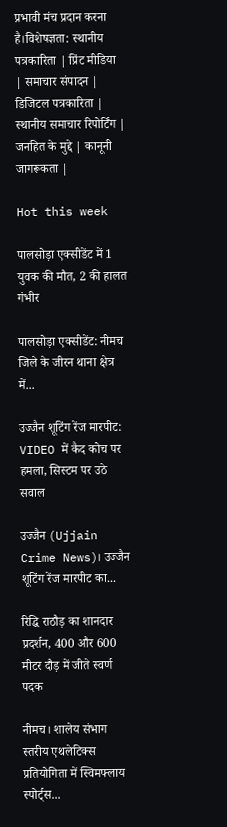प्रभावी मंच प्रदान करना है।विशेषज्ञता: स्थानीय पत्रकारिता | प्रिंट मीडिया | समाचार संपादन | डिजिटल पत्रकारिता | स्थानीय समाचार रिपोर्टिंग | जनहित के मुद्दे | कानूनी जागरूकता |

Hot this week

पालसोड़ा एक्सीडेंट में 1 युवक की मौत, 2 की हालत गंभीर

पालसोड़ा एक्सीडेंट: नीमच जिले के जीरन थाना क्षेत्र में...

उज्जैन शूटिंग रेंज मारपीट: VIDEO में कैद कोच पर हमला, सिस्टम पर उठे सवाल

उज्जैन (Ujjain Crime News)। उज्जैन शूटिंग रेंज मारपीट का...

रिद्धि राठौड़ का शानदार प्रदर्शन, 400 और 600 मीटर दौड़ में जीते स्वर्ण पदक

नीमच। शालेय संभाग स्तरीय एथलेटिक्स प्रतियोगिता में स्विमफ्लाय स्पोर्ट्स...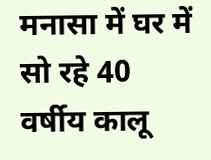मनासा में घर में सो रहे 40 वर्षीय कालू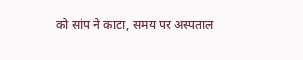को सांप ने काटा, समय पर अस्पताल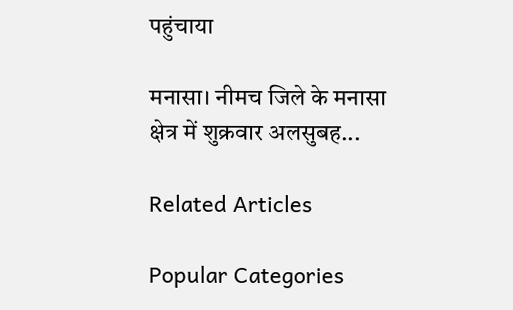पहुंचाया

मनासा। नीमच जिले के मनासा क्षेत्र में शुक्रवार अलसुबह...

Related Articles

Popular Categories